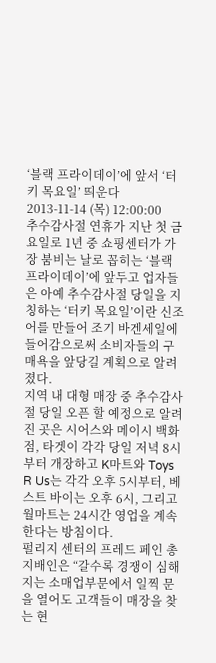‘블랙 프라이데이’에 앞서 ‘터키 목요일’ 띄운다
2013-11-14 (목) 12:00:00
추수감사절 연휴가 지난 첫 금요일로 1년 중 쇼핑센터가 가장 붐비는 날로 꼽히는 ‘블랙 프라이데이’에 앞두고 업자들은 아예 추수감사절 당일을 지칭하는 ‘터키 목요일’이란 신조어를 만들어 조기 바겐세일에 들어감으로써 소비자들의 구매욕을 앞당길 계획으로 알려졌다.
지역 내 대형 매장 중 추수감사절 당일 오픈 할 예정으로 알려진 곳은 시어스와 메이시 백화점, 타겟이 각각 당일 저녁 8시부터 개장하고 K마트와 Toys R Us는 각각 오후 5시부터, 베스트 바이는 오후 6시, 그리고 월마트는 24시간 영업을 계속한다는 방침이다.
펄리지 센터의 프레드 페인 총지배인은 “갈수록 경쟁이 심해지는 소매업부문에서 일찍 문을 열어도 고객들이 매장을 찾는 현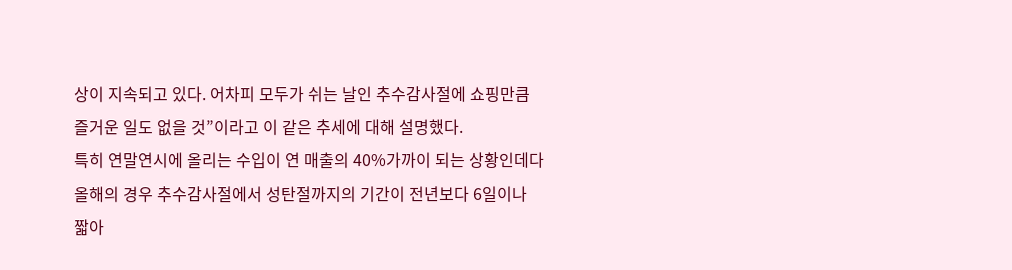상이 지속되고 있다. 어차피 모두가 쉬는 날인 추수감사절에 쇼핑만큼 즐거운 일도 없을 것”이라고 이 같은 추세에 대해 설명했다.
특히 연말연시에 올리는 수입이 연 매출의 40%가까이 되는 상황인데다 올해의 경우 추수감사절에서 성탄절까지의 기간이 전년보다 6일이나 짧아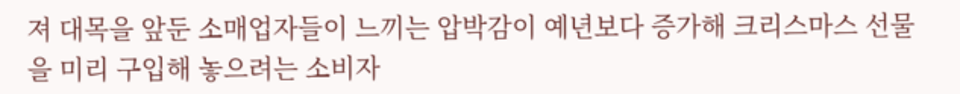져 대목을 앞둔 소매업자들이 느끼는 압박감이 예년보다 증가해 크리스마스 선물을 미리 구입해 놓으려는 소비자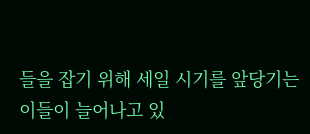들을 잡기 위해 세일 시기를 앞당기는 이들이 늘어나고 있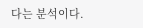다는 분석이다.